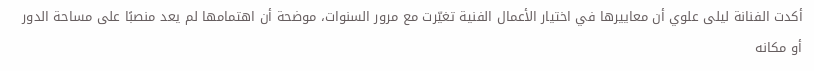أكدت الفنانة ليلى علوي أن معاييرها في اختيار الأعمال الفنية تغيّرت مع مرور السنوات، موضحة أن اهتمامها لم يعد منصبًا على مساحة الدور أو مكانه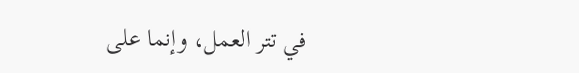في تتر العمل، وإنما على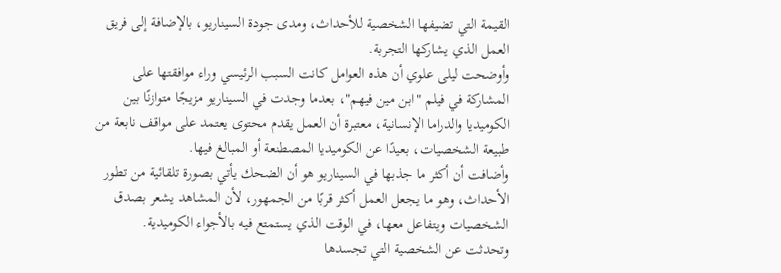القيمة التي تضيفها الشخصية للأحداث، ومدى جودة السيناريو، بالإضافة إلى فريق العمل الذي يشاركها التجربة.
وأوضحت ليلى علوي أن هذه العوامل كانت السبب الرئيسي وراء موافقتها على المشاركة في فيلم "ابن مين فيهم"، بعدما وجدت في السيناريو مزيجًا متوازنًا بين الكوميديا والدراما الإنسانية، معتبرة أن العمل يقدم محتوى يعتمد على مواقف نابعة من طبيعة الشخصيات، بعيدًا عن الكوميديا المصطنعة أو المبالغ فيها.
وأضافت أن أكثر ما جذبها في السيناريو هو أن الضحك يأتي بصورة تلقائية من تطور الأحداث، وهو ما يجعل العمل أكثر قربًا من الجمهور، لأن المشاهد يشعر بصدق الشخصيات ويتفاعل معها، في الوقت الذي يستمتع فيه بالأجواء الكوميدية.
وتحدثت عن الشخصية التي تجسدها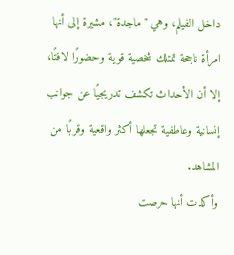داخل الفيلم، وهي "ماجدة"، مشيرة إلى أنها امرأة ناجحة تمتلك شخصية قوية وحضورًا لافتًا، إلا أن الأحداث تكشف تدريجيًا عن جوانب إنسانية وعاطفية تجعلها أكثر واقعية وقربًا من المشاهد.
وأكدت أنها حرصت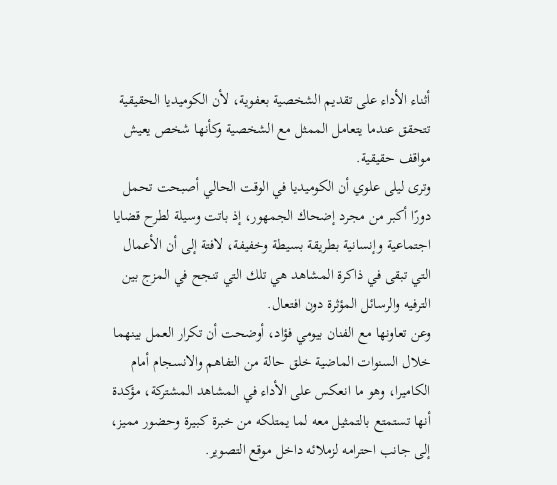أثناء الأداء على تقديم الشخصية بعفوية، لأن الكوميديا الحقيقية تتحقق عندما يتعامل الممثل مع الشخصية وكأنها شخص يعيش مواقف حقيقية.
وترى ليلى علوي أن الكوميديا في الوقت الحالي أصبحت تحمل دورًا أكبر من مجرد إضحاك الجمهور، إذ باتت وسيلة لطرح قضايا اجتماعية وإنسانية بطريقة بسيطة وخفيفة، لافتة إلى أن الأعمال التي تبقى في ذاكرة المشاهد هي تلك التي تنجح في المزج بين الترفيه والرسائل المؤثرة دون افتعال.
وعن تعاونها مع الفنان بيومي فؤاد، أوضحت أن تكرار العمل بينهما خلال السنوات الماضية خلق حالة من التفاهم والانسجام أمام الكاميرا، وهو ما انعكس على الأداء في المشاهد المشتركة، مؤكدة أنها تستمتع بالتمثيل معه لما يمتلكه من خبرة كبيرة وحضور مميز، إلى جانب احترامه لزملائه داخل موقع التصوير.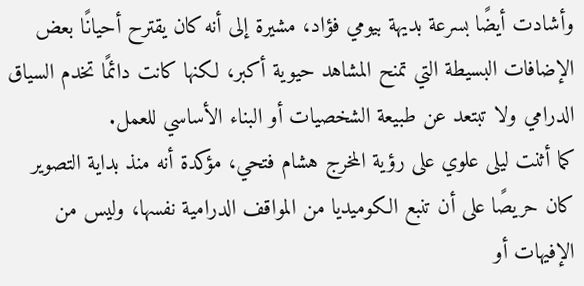وأشادت أيضًا بسرعة بديهة بيومي فؤاد، مشيرة إلى أنه كان يقترح أحيانًا بعض الإضافات البسيطة التي تمنح المشاهد حيوية أكبر، لكنها كانت دائمًا تخدم السياق الدرامي ولا تبتعد عن طبيعة الشخصيات أو البناء الأساسي للعمل.
كما أثنت ليلى علوي على رؤية المخرج هشام فتحي، مؤكدة أنه منذ بداية التصوير كان حريصًا على أن تنبع الكوميديا من المواقف الدرامية نفسها، وليس من الإفيهات أو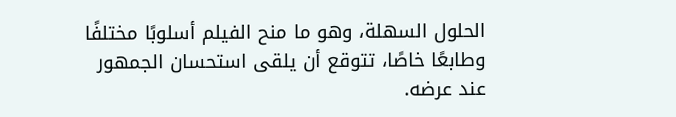الحلول السهلة، وهو ما منح الفيلم أسلوبًا مختلفًا وطابعًا خاصًا، تتوقع أن يلقى استحسان الجمهور عند عرضه.